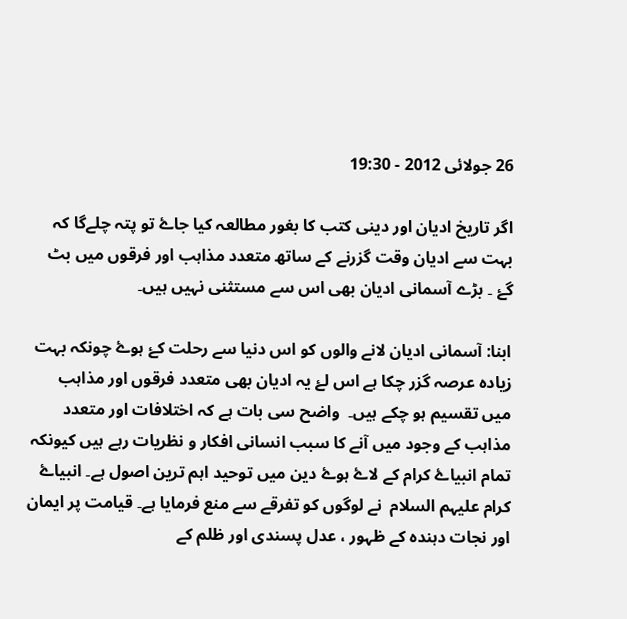26 جولائی 2012 - 19:30

اگر تاریخ ادیان اور دینی کتب کا بغور مطالعہ کیا جاۓ تو پتہ چلےگا کہ بہت سے ادیان وقت گزرنے کے ساتھ متعدد مذاہب اور فرقوں میں بٹ گۓ ۔ بڑے آسمانی ادیان بھی اس سے مستثنی نہیں ہیں۔

ابنا: آسمانی ادیان لانے والوں کو اس دنیا سے رحلت کۓ ہوۓ چونکہ بہت زیادہ عرصہ گزر چکا ہے اس لۓ یہ ادیان بھی متعدد فرقوں اور مذاہب میں تقسیم ہو چکے ہیں۔  واضح سی بات ہے کہ اختلافات اور متعدد مذاہب کے وجود میں آنے کا سبب انسانی افکار و نظریات رہے ہیں کیونکہ تمام انبیاۓ کرام کے لاۓ ہوۓ دین میں توحید اہم ترین اصول ہے۔ انبیاۓ کرام علیہم السلام  نے لوگوں کو تفرقے سے منع فرمایا ہے۔ قیامت پر ایمان اور نجات دہندہ کے ظہور ، عدل پسندی اور ظلم کے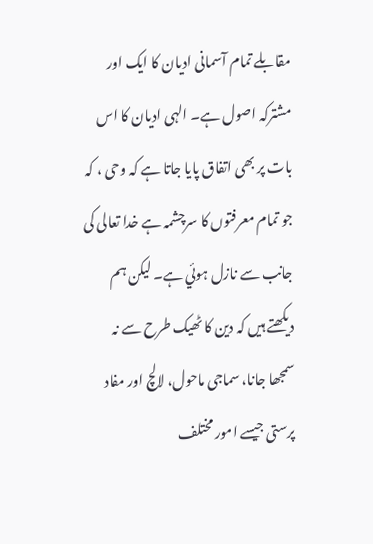مقابلے تمام آسمانی ادیان کا ایک اور مشترکہ اصول ہے۔ الہی ادیان کا اس بات پر بھی اتفاق پایا جاتا ہے کہ وحی ، کہ جو تمام معرفتوں کا سرچشمہ ہے خدا تعالی کی جانب سے نازل ہوئي ہے۔ لیکن ہم دیکھتے ہیں کہ دین کا ٹھیک طرح سے نہ سمجھا جانا، سماجی ماحول، لالچ اور مفاد پرستی جیسے امور مختلف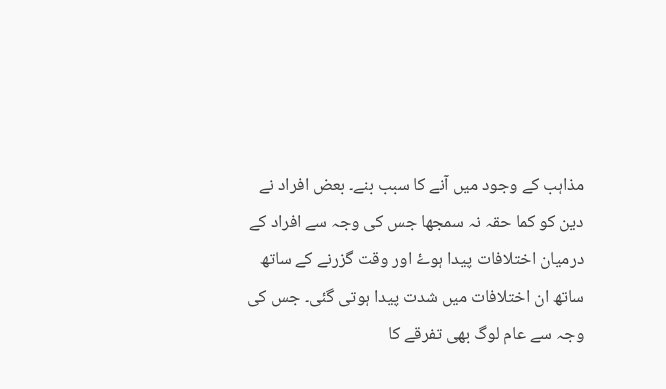مذاہب کے وجود میں آنے کا سبب بنے۔ بعض افراد نے دین کو کما حقہ نہ سمجھا جس کی وجہ سے افراد کے درمیان اختلافات پیدا ہوۓ اور وقت گزرنے کے ساتھ ساتھ ان اختلافات میں شدت پیدا ہوتی گئی۔ جس کی وجہ سے عام لوگ بھی تفرقے کا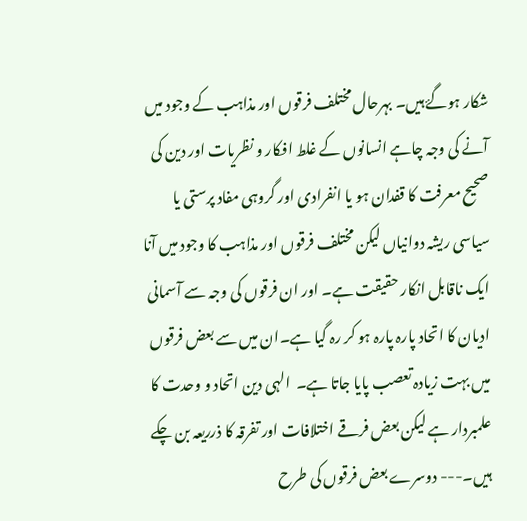شکار ہوگۓ ہیں۔ بہرحال مختلف فرقوں اور مذاہب کے وجود میں آنے کی وجہ چاہے انسانوں کے غلط افکار و نظریات اور دین کی صحیح معرفت کا قفدان ہو یا انفرادی اور گروہی مفاد پرستی یا سیاسی ریشہ دوانیاں لیکن مختلف فرقوں اور مذاہب کا وجود میں آنا ایک ناقابل انکار حقیقت ہے۔ اور ان فرقوں کی وجہ سے آسمانی ادیان کا اتحاد پارہ پارہ ہو کر رہ گيا ہے۔ان میں سے بعض فرقوں میں بہت زیادہ تعصب پایا جاتا ہے۔  الہی دین اتحاد و وحدت کا علمبردار ہے لیکن بعض فرقے اختلافات اور تفرقہ کا ذرریعہ بن چکے ہیں۔--- دوسرے بعض فرقوں کی طرح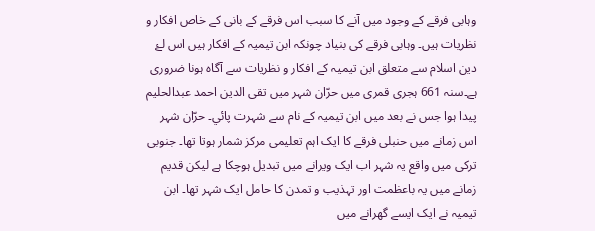وہابی فرقے کے وجود میں آنے کا سبب اس فرقے کے بانی کے خاص افکار و نظریات ہیں۔ وہابی فرقے کی بنیاد چونکہ ابن تیمیہ کے افکار ہیں اس لۓ دین اسلام سے متعلق ابن تیمیہ کے افکار و نظریات سے آگاہ ہونا ضروری ہے۔سنہ 661 ہجری قمری میں حرّان شہر میں تقی الدین احمد عبدالحلیم پیدا ہوا جس نے بعد میں ابن تیمیہ کے نام سے شہرت پائي۔ حرّان شہر اس زمانے میں حنبلی فرقے کا ایک اہم تعلیمی مرکز شمار ہوتا تھا۔ جنوبی ترکی میں واقع یہ شہر اب ایک ویرانے میں تبدیل ہوچکا ہے لیکن قدیم زمانے میں یہ باعظمت اور تہذیب و تمدن کا حامل ایک شہر تھا۔ ابن تیمیہ نے ایک ایسے گھرانے میں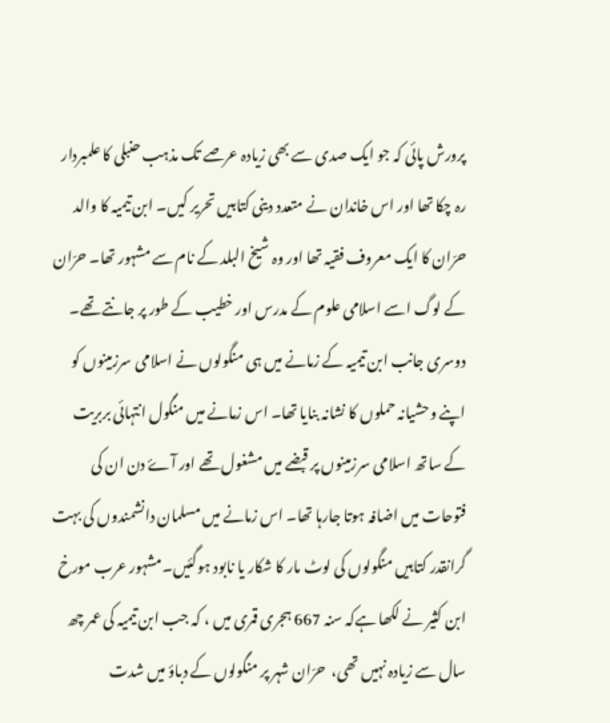پرورش پائی کہ جو ایک صدی سے بھی زیادہ عرصے تک مذہب حنبلی کا علمبردار رہ چکا تھا اور اس خاندان نے متعدد دینی کتابیں تحریر کیں۔ ابن تیمیہ کا والد حرّان کا ایک معروف فقیہ تھا اور وہ شیخ البلد کے نام سے مشہور تھا۔ حرّان کے لوگ اسے اسلامی علوم کے مدرس اور خطیب کے طور پر جانتے تھے۔ دوسری جانب ابن تیمیہ کے زمانے میں ہی منگولوں نے اسلامی سرزمینوں کو اپنے وحشیانہ حملوں کا نشانہ بنایا تھا۔ اس زمانے میں منگول انتہائی بربریت کے ساتھ اسلامی سرزمینوں پر قبضے میں مشغول تھے اور آۓ دن ان کی فتوحات میں اضافہ ہوتا جارہا تھا۔ اس زمانے میں مسلمان دانشمندوں کی بہت گرانقدر کتابیں منگولوں کی لوٹ مار کا شکار یا نابود ہوگئيں۔مشہور عرب مورخ ابن کثیر نے لکھا ہےکہ سنہ 667 ہجری قمری میں ، کہ جب ابن تیمیہ کی عمر چھ سال سے زیادہ نہیں تھی،  حرّان شہر پر منگولوں کے دباؤ میں شدت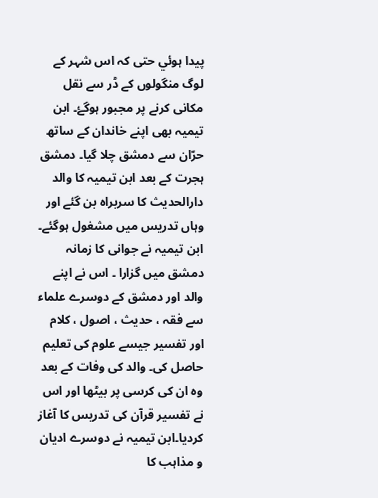پیدا ہوئي حتی کہ اس شہر کے لوگ منگولوں کے ڈر سے نقل مکانی کرنے پر مجبور ہوگۓ۔ ابن تیمیہ بھی اپنے خاندان کے ساتھ حرّان سے دمشق چلا گیا۔ دمشق ہجرت کے بعد ابن تیمیہ کا والد دارالحدیث کا سربراہ بن گئے اور وہاں تدریس میں مشغول ہوگئے۔ ابن تیمیہ نے جوانی کا زمانہ دمشق میں گزارا ۔ اس نے اپنے والد اور دمشق کے دوسرے علماء سے فقہ ، حدیث ، اصول ، کلام اور تفسیر جیسے علوم کی تعلیم حاصل کی۔ والد کی وفات کے بعد وہ ان کی کرسی پر بیٹھا اور اس نے تفسیر قرآن کی تدریس کا آغاز کردیا۔ابن تیمیہ نے دوسرے ادیان و مذاہب کا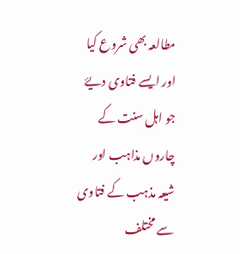مطالعہ بھی شروع کیا اور ایسے فتاوی دیۓ جو اہل سنت کے چاروں مذاہب اور شیعہ مذہب کے فتاوی سے مختلف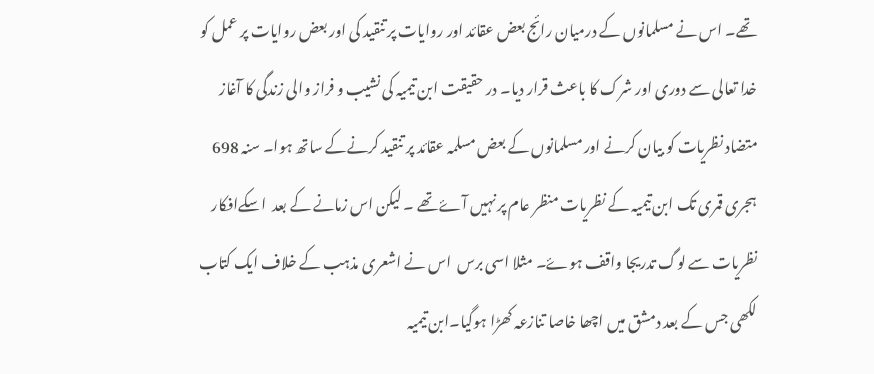تھے۔ اس نے مسلمانوں کے درمیان رائج بعض عقائد اور روایات پر تنقید کی اور بعض روایات پر عمل کو خدا تعالی سے دوری اور شرک کا باعث قرار دیا۔ در حقیقت ابن تیمیہ کی نشیب و فراز والی زندگی کا آغاز متضاد نظریات کو بیان کرنے اور مسلمانوں کے بعض مسلمہ عقائد پر تنقید کرنےکے ساتھ ہوا۔ سنہ 698 ہجری قمری تک ابن تیمیہ کے نظریات منظر عام پر نہیں آۓ تھے ۔ لیکن اس زمانے کے بعد  اسکےافکار نظریات سے لوگ تدریجا واقف ہوۓ۔ مثلا اسی برس  اس نے اشعری مذہب کے خلاف ایک کتاب لکھی جس کے بعد دمشق میں اچھا خاصا تنازعہ کھڑا ہوگيا۔ابن تیمیہ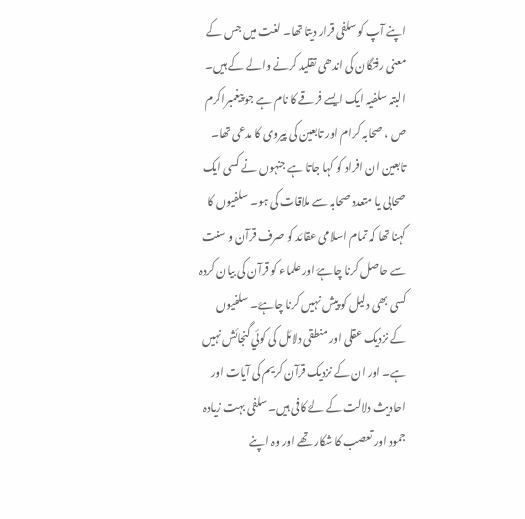اپنے آپ کو سلفی قرار دیتا تھا۔ لغت میں جس کے معنی رفتگان کی اندھی تقلید کرنے والے کے ہیں۔ البتہ سلفیہ ایک ایسے فرقے کا نام ہے جو پیغمبراکرم ص ، صحابہ کرام اور تابعین کی پیروی کا مدعی تھا۔ تابعین ان افراد کو کہا جاتا ہے جنہوں نے کسی ایک صحابی یا متعدد صحابہ سے ملاقات کی ہو۔ سلفیوں کا کہنا تھا کہ تمام اسلامی عقائد کو صرف قرآن و سنت سے حاصل کرنا چاہۓ اور علماء کو قرآن کی بیان کردہ کسی بھی دلیل کو پیش نہیں کرنا چاہۓ۔ سلفیوں کے نزدیک عقلی اور منطقی دلائل کی کوئي گنجائش نہیں ہے۔ اور ان کے نزدیک قرآن کریم کی آیات اور احادیث دلالت کے لۓ کافی ہیں۔ سلفی بہت زیادہ جمود اور تعصب کا شکار تھے اور وہ اپنے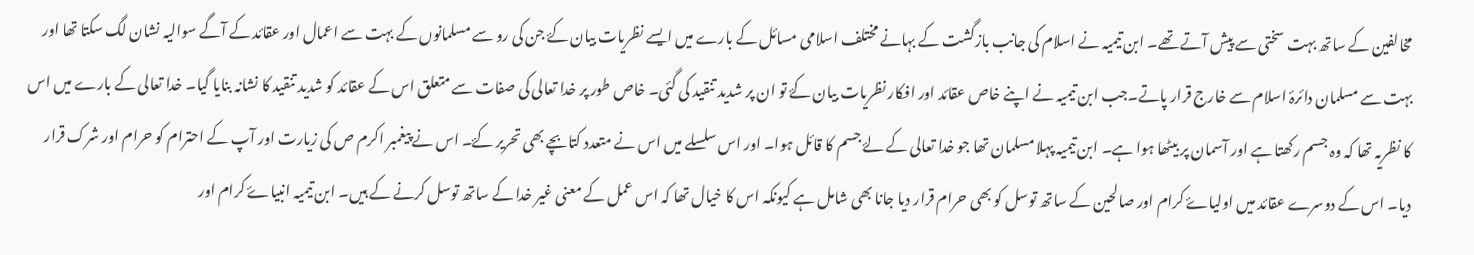مخالفین کے ساتھ بہت سختی سے پیش آتے تھے۔ ابن تیمیہ نے اسلام کی جانب بازگشت کے بہانے مختلف اسلامی مسائل کے بارے میں ایسے نظریات بیان کۓ جن کی رو سے مسلمانوں کے بہت سے اعمال اور عقائد کے آگے سوالیہ نشان لگ سکتا تھا اور بہت سے مسلمان دائرۂ اسلام سے خارج قرار پاتے۔جب ابن تیمیہ نے اپنے خاص عقائد اور افکار نظریات بیان کۓ تو ان پر شدید تنقید کی گئی۔ خاص طور پر خدا تعالی کی صفات سے متعلق اس کے عقائد کو شدید تنقید کا نشانہ بنایا گیا۔ خدا تعالی کے بارے میں اس کا نظریہ تھا کہ وہ جسم رکھتا ہے اور آسمان پر بیٹھا ہوا ہے۔ ابن تیمیہ پہلا مسلمان تھا جو خدا تعالی کے لۓ جسم کا قائل ہوا۔ اور اس سلسلے میں اس نے متعدد کتابچے بھی تحریر کۓ۔ اس نے پیغمبر اکرم ص کی زیارت اور آپ کے احترام کو حرام اور شرک قرار دیا۔ اس کے دوسرے عقائد میں اولیاۓ کرام اور صالحین کے ساتھ توسل کو بھی حرام قرار دیا جانا بھی شامل ہے کیونکہ اس کا خیال تھا کہ اس عمل کے معنی غیر خدا کے ساتھ توسل کرنے کے ہیں۔ ابن تیمیہ انبیاۓ کرام اور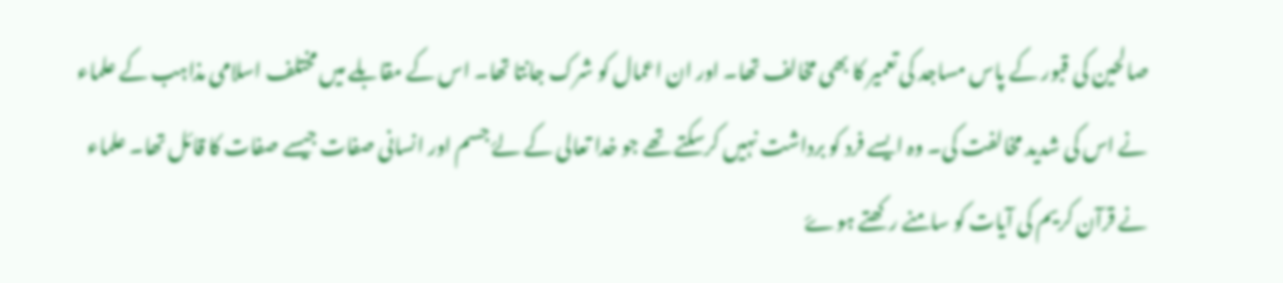صالحین کی قبور کے پاس مساجد کی تعمیر کا بھی مخالف تھا۔ اور ان اعمال کو شرک جانتا تھا۔ اس کے مقابلے میں مختلف اسلامی مذاہب کے علماء نے اس کی شدید مخالفت کی۔ وہ ایسے فرد کو برداشت نہیں کرسکتے تھے جو خدا تعالی کے لۓ جسم اور انسانی صفات جیسے صفات کا قائل تھا۔ علماء نے قرآن کریم کی آیات کو سامنے رکھتے ہوۓ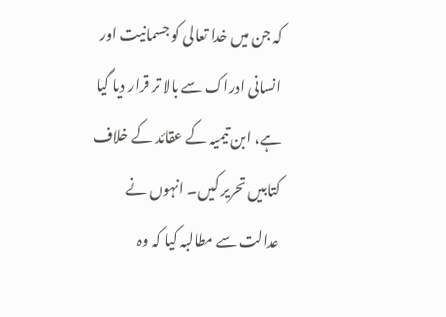کہ جن میں خدا تعالی کو جسمانیت اور انسانی ادراک سے بالا تر قرار دیا گیا ہے، ابن تیمیہ کے عقائد کے خلاف کتابیں تحریر کیں۔ انہوں نے عدالت سے مطالبہ کیا کہ وہ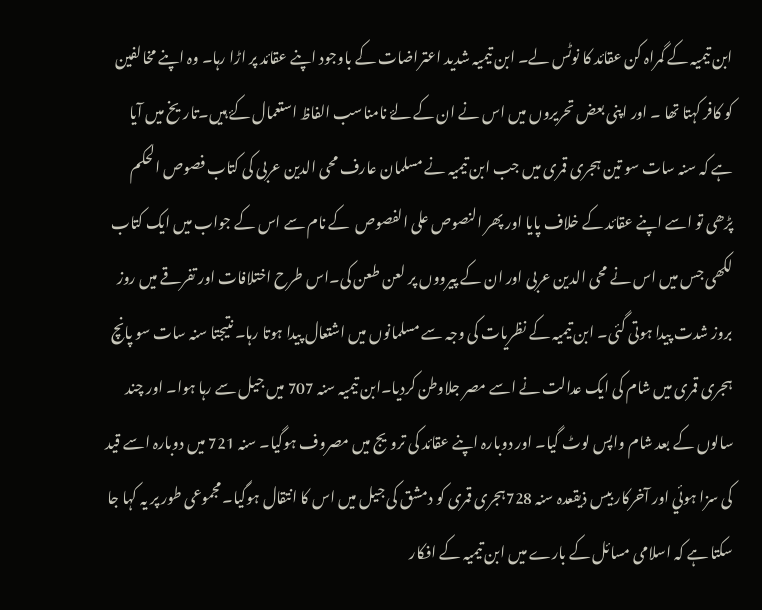ابن تیمیہ کے گمراہ کن عقائد کا نوٹس لے۔ ابن تیمیہ شدید اعتراضات کے باوجود اپنے عقائد پر اڑا رہا۔ وہ اپنے مخالفین کو کافر کہتا تھا ۔ اور اپنی بعض تحریروں میں اس نے ان کے لۓ نامناسب الفاظ استعمال کۓ ہیں۔تاریخ میں آیا ہے کہ سنہ سات سو تین ہجری قمری میں جب ابن تیمیہ نے مسلمان عارف محی الدین عربی کی کتاب فصوص الحکم پڑھی تو اسے اپنے عقائد کے خلاف پایا اور پھر النصوص علی الفصوص  کے نام سے اس کے جواب میں ایک کتاب لکھی جس میں اس نے محی الدین عربی اور ان کے پیرووں پر لعن طعن کی۔اس طرح اختلافات اور تفرقے میں روز بروز شدت پیدا ہوتی گئی۔ ابن تیمیہ کے نظریات کی وجہ سے مسلمانوں میں اشتعال پیدا ہوتا رہا۔ نتیجتا سنہ سات سو پانچ ہجری قمری میں شام کی ایک عدالت نے اسے مصر جلاوطن کردیا۔ابن تیمیہ سنہ 707 میں جیل سے رہا ہوا۔ اور چند سالوں کے بعد شام واپس لوٹ گیا۔ اور دوبارہ اپنے عقائد کی ترویج میں مصروف ہوگیا۔ سنہ 721 میں دوبارہ اسے قید کی سزا ہوئي اور آخرکار بیس ذیقعدہ سنہ 728ہجری قمری کو دمشق کی جیل میں اس کا انتقال ہوگيا۔ مجموعی طور پر یہ کہا جا سکتا ہے کہ اسلامی مسائل کے بارے میں ابن تیمیہ کے افکار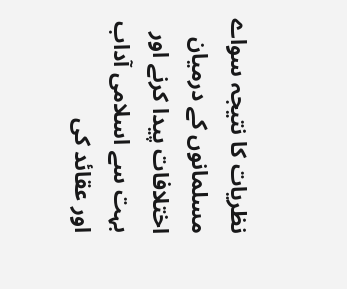نظریات کا نتیجہ سواے مسلمانوں کے درمیان اختلافات پیدا کرنے اور بہت سے اسلامی آداب اور عقائد کی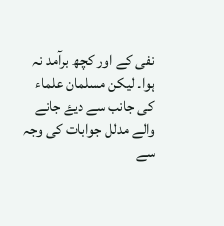نفی کے اور کچھ برآمد نہ ہوا۔ لیکن مسلمان علماء کی جانب سے دیۓ جانے والے مدلل جوابات کی وجہ سے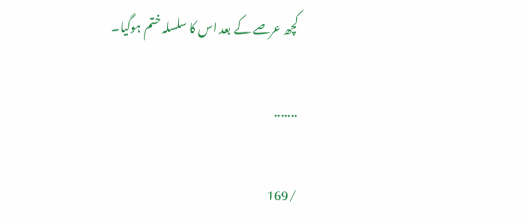کچھ عرصے کے بعد اس کا سلسلہ ختم ہوگیا۔

.......

/169